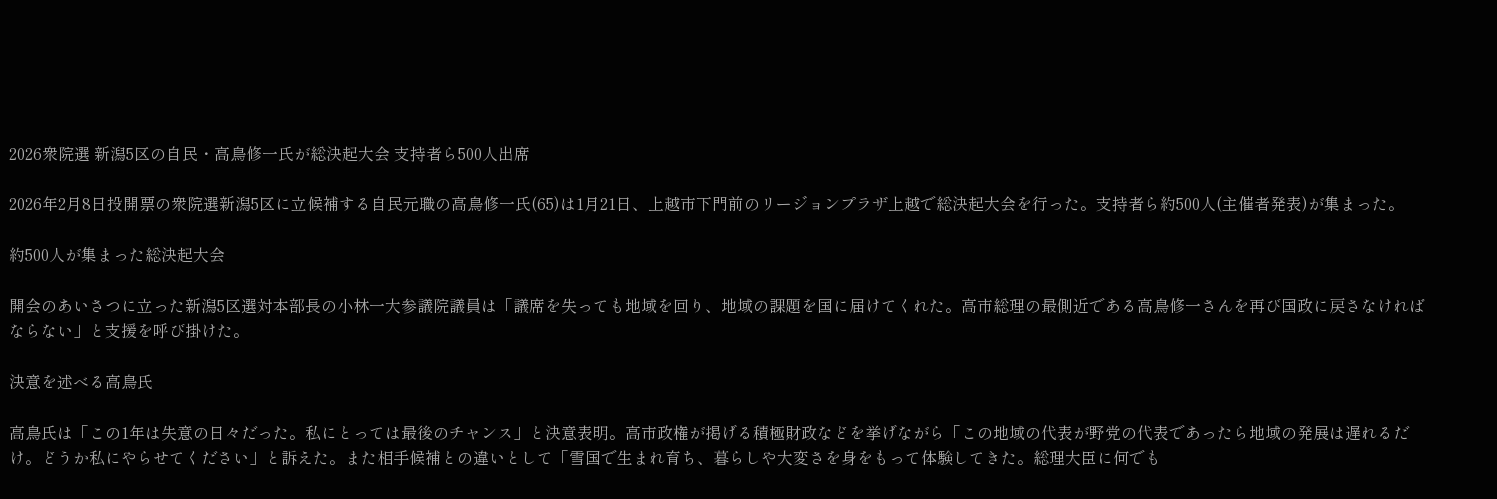2026衆院選 新潟5区の自民・高鳥修一氏が総決起大会 支持者ら500人出席

2026年2月8日投開票の衆院選新潟5区に立候補する自民元職の高鳥修一氏(65)は1月21日、上越市下門前のリージョンプラザ上越で総決起大会を行った。支持者ら約500人(主催者発表)が集まった。

約500人が集まった総決起大会

開会のあいさつに立った新潟5区選対本部長の小林一大参議院議員は「議席を失っても地域を回り、地域の課題を国に届けてくれた。高市総理の最側近である高鳥修一さんを再び国政に戻さなければならない」と支援を呼び掛けた。

決意を述べる高鳥氏

高鳥氏は「この1年は失意の日々だった。私にとっては最後のチャンス」と決意表明。高市政権が掲げる積極財政などを挙げながら「この地域の代表が野党の代表であったら地域の発展は遅れるだけ。どうか私にやらせてください」と訴えた。また相手候補との違いとして「雪国で生まれ育ち、暮らしや大変さを身をもって体験してきた。総理大臣に何でも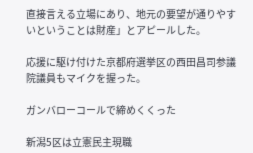直接言える立場にあり、地元の要望が通りやすいということは財産」とアピールした。

応援に駆け付けた京都府選挙区の西田昌司参議院議員もマイクを握った。

ガンバローコールで締めくくった

新潟5区は立憲民主現職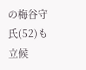の梅谷守氏(52)も立候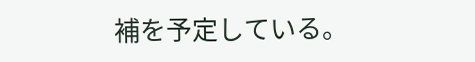補を予定している。